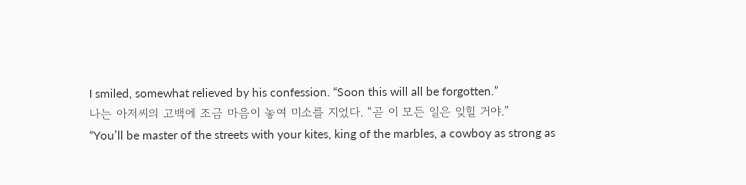I smiled, somewhat relieved by his confession. “Soon this will all be forgotten.”
나는 아저씨의 고백에 조금 마음이 놓여 미소를 지었다. “곧 이 모든 일은 잊힐 거야.”
“You’ll be master of the streets with your kites, king of the marbles, a cowboy as strong as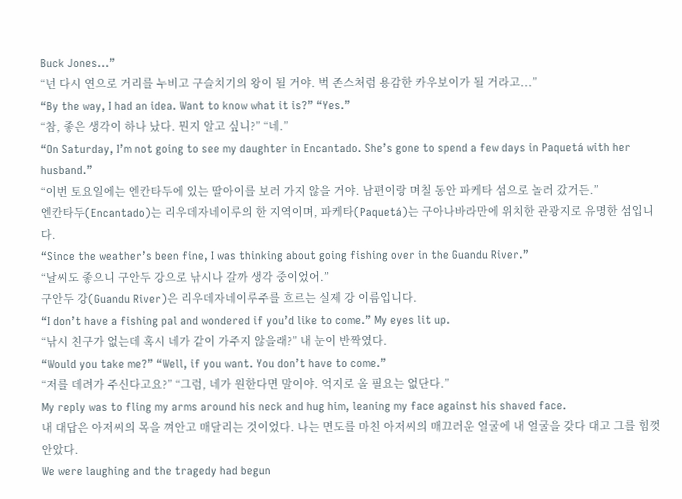Buck Jones...”
“넌 다시 연으로 거리를 누비고 구슬치기의 왕이 될 거야. 벅 존스처럼 용감한 카우보이가 될 거라고...”
“By the way, I had an idea. Want to know what it is?” “Yes.”
“참, 좋은 생각이 하나 났다. 뭔지 알고 싶니?” “네.”
“On Saturday, I’m not going to see my daughter in Encantado. She’s gone to spend a few days in Paquetá with her husband.”
“이번 토요일에는 엔칸타두에 있는 딸아이를 보러 가지 않을 거야. 남편이랑 며칠 동안 파케타 섬으로 놀러 갔거든.”
엔칸타두(Encantado)는 리우데자네이루의 한 지역이며, 파케타(Paquetá)는 구아나바라만에 위치한 관광지로 유명한 섬입니다.
“Since the weather’s been fine, I was thinking about going fishing over in the Guandu River.”
“날씨도 좋으니 구안두 강으로 낚시나 갈까 생각 중이었어.”
구안두 강(Guandu River)은 리우데자네이루주를 흐르는 실제 강 이름입니다.
“I don’t have a fishing pal and wondered if you’d like to come.” My eyes lit up.
“낚시 친구가 없는데 혹시 네가 같이 가주지 않을래?” 내 눈이 반짝였다.
“Would you take me?” “Well, if you want. You don’t have to come.”
“저를 데려가 주신다고요?” “그럼, 네가 원한다면 말이야. 억지로 올 필요는 없단다.”
My reply was to fling my arms around his neck and hug him, leaning my face against his shaved face.
내 대답은 아저씨의 목을 껴안고 매달리는 것이었다. 나는 면도를 마친 아저씨의 매끄러운 얼굴에 내 얼굴을 갖다 대고 그를 힘껏 안았다.
We were laughing and the tragedy had begun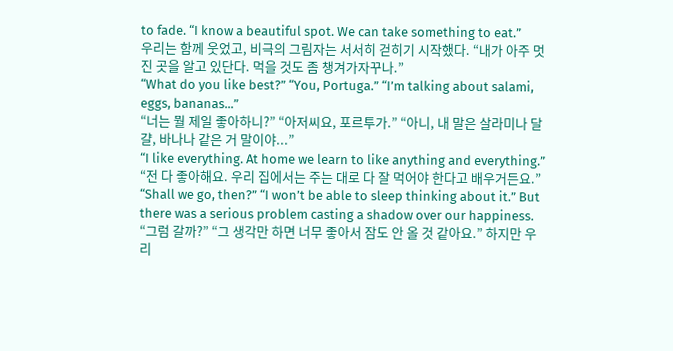to fade. “I know a beautiful spot. We can take something to eat.”
우리는 함께 웃었고, 비극의 그림자는 서서히 걷히기 시작했다. “내가 아주 멋진 곳을 알고 있단다. 먹을 것도 좀 챙겨가자꾸나.”
“What do you like best?” “You, Portuga.” “I’m talking about salami, eggs, bananas...”
“너는 뭘 제일 좋아하니?” “아저씨요, 포르투가.” “아니, 내 말은 살라미나 달걀, 바나나 같은 거 말이야...”
“I like everything. At home we learn to like anything and everything.”
“전 다 좋아해요. 우리 집에서는 주는 대로 다 잘 먹어야 한다고 배우거든요.”
“Shall we go, then?” “I won’t be able to sleep thinking about it.” But there was a serious problem casting a shadow over our happiness.
“그럼 갈까?” “그 생각만 하면 너무 좋아서 잠도 안 올 것 같아요.” 하지만 우리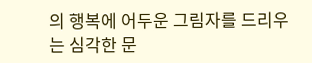의 행복에 어두운 그림자를 드리우는 심각한 문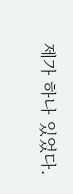제가 하나 있었다.